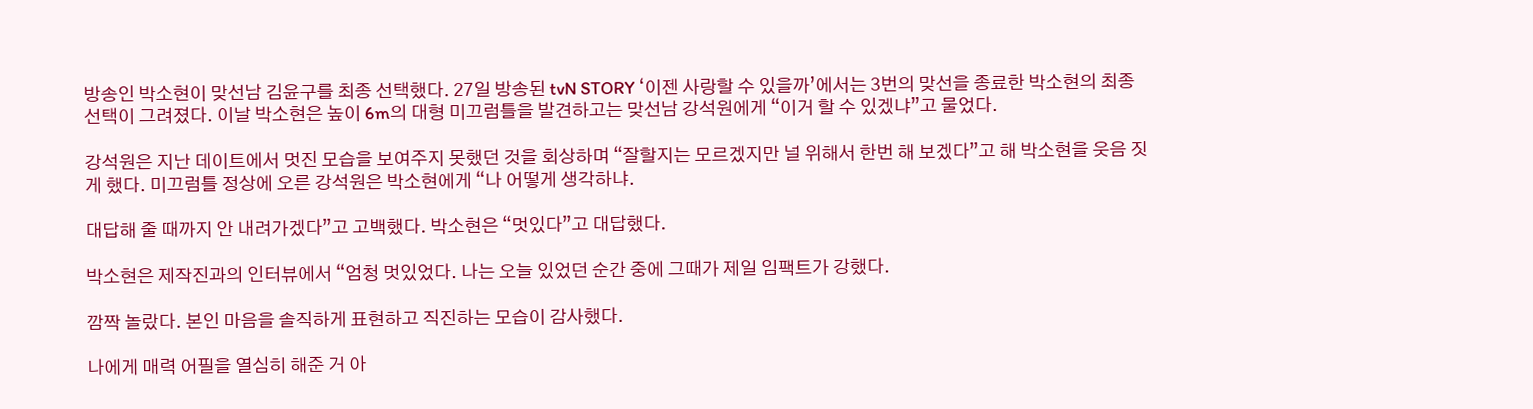방송인 박소현이 맞선남 김윤구를 최종 선택했다. 27일 방송된 tvN STORY ‘이젠 사랑할 수 있을까’에서는 3번의 맞선을 종료한 박소현의 최종 선택이 그려졌다. 이날 박소현은 높이 6m의 대형 미끄럼틀을 발견하고는 맞선남 강석원에게 “이거 할 수 있겠냐”고 물었다.

강석원은 지난 데이트에서 멋진 모습을 보여주지 못했던 것을 회상하며 “잘할지는 모르겠지만 널 위해서 한번 해 보겠다”고 해 박소현을 웃음 짓게 했다. 미끄럼틀 정상에 오른 강석원은 박소현에게 “나 어떻게 생각하냐.

대답해 줄 때까지 안 내려가겠다”고 고백했다. 박소현은 “멋있다”고 대답했다.

박소현은 제작진과의 인터뷰에서 “엄청 멋있었다. 나는 오늘 있었던 순간 중에 그때가 제일 임팩트가 강했다.

깜짝 놀랐다. 본인 마음을 솔직하게 표현하고 직진하는 모습이 감사했다.

나에게 매력 어필을 열심히 해준 거 아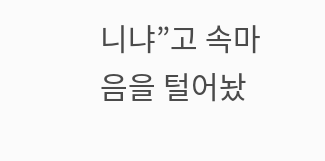니냐”고 속마음을 털어놨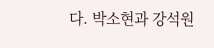다. 박소현과 강석원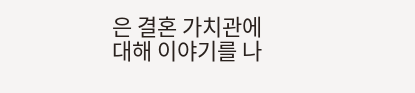은 결혼 가치관에 대해 이야기를 나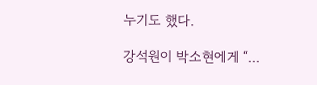누기도 했다.

강석원이 박소현에게 “...